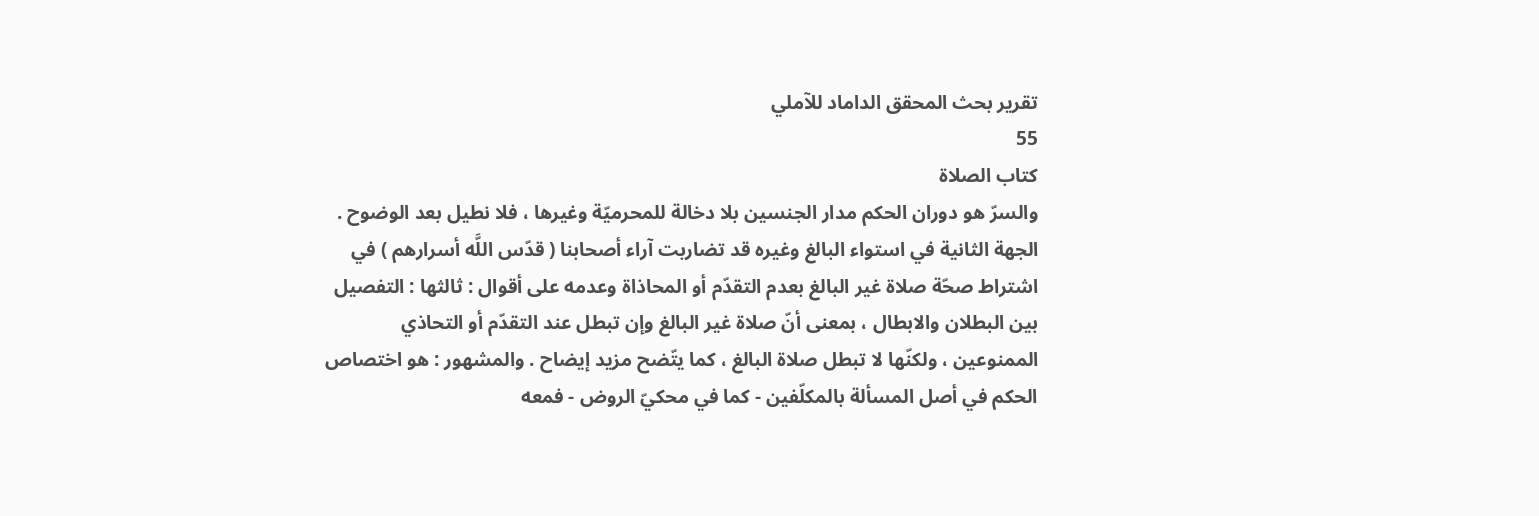تقرير بحث المحقق الداماد للآملي
55
كتاب الصلاة
والسرّ هو دوران الحكم مدار الجنسين بلا دخالة للمحرميّة وغيرها ، فلا نطيل بعد الوضوح . الجهة الثانية في استواء البالغ وغيره قد تضاربت آراء أصحابنا ( قدّس اللَّه أسرارهم ) في اشتراط صحّة صلاة غير البالغ بعدم التقدّم أو المحاذاة وعدمه على أقوال : ثالثها : التفصيل بين البطلان والابطال ، بمعنى أنّ صلاة غير البالغ وإن تبطل عند التقدّم أو التحاذي الممنوعين ، ولكنّها لا تبطل صلاة البالغ ، كما يتّضح مزيد إيضاح . والمشهور : هو اختصاص الحكم في أصل المسألة بالمكلّفين - كما في محكيّ الروض - فمعه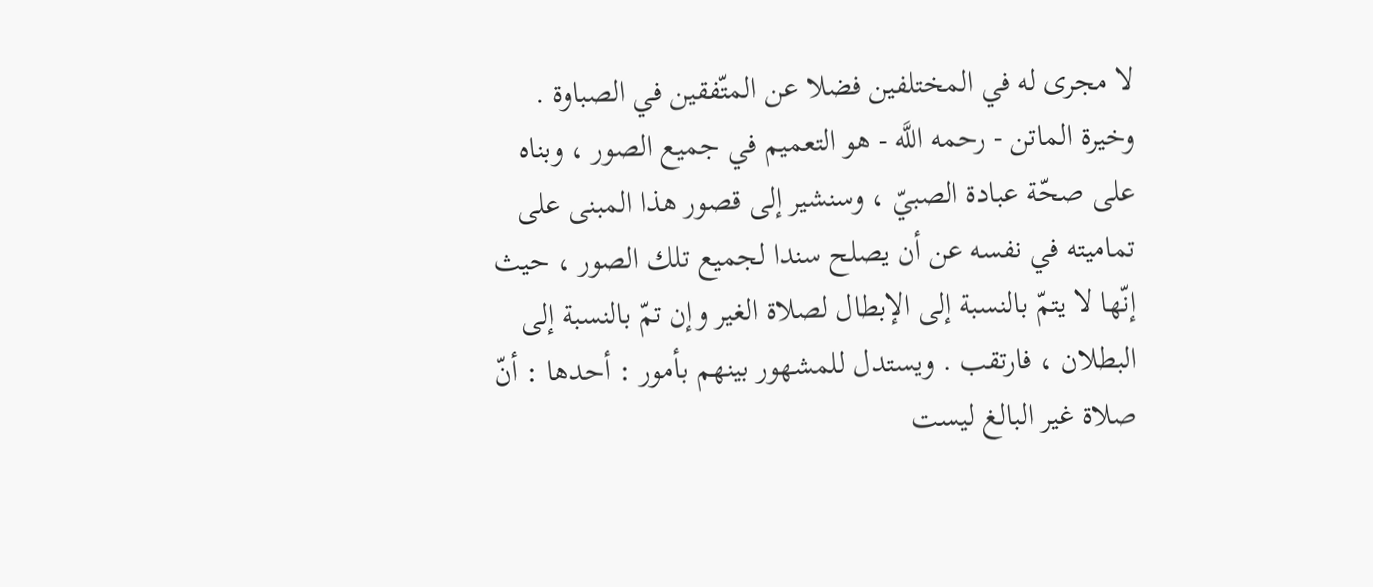لا مجرى له في المختلفين فضلا عن المتّفقين في الصباوة . وخيرة الماتن - رحمه اللَّه - هو التعميم في جميع الصور ، وبناه على صحّة عبادة الصبيّ ، وسنشير إلى قصور هذا المبنى على تماميته في نفسه عن أن يصلح سندا لجميع تلك الصور ، حيث إنّها لا يتمّ بالنسبة إلى الإبطال لصلاة الغير وإن تمّ بالنسبة إلى البطلان ، فارتقب . ويستدل للمشهور بينهم بأمور : أحدها : أنّ صلاة غير البالغ ليست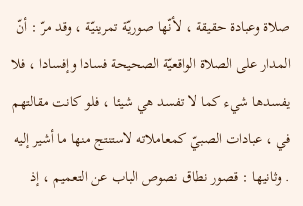صلاة وعبادة حقيقة ، لأنّها صوريّة تمرينيّة ، وقد مرّ : أنّ المدار على الصلاة الواقعيّة الصحيحة فسادا وإفسادا ، فلا يفسدها شيء كما لا تفسد هي شيئا ، فلو كانت مقالتهم في ، عبادات الصبيّ كمعاملاته لاستنتج منها ما أشير إليه . وثانيها : قصور نطاق نصوص الباب عن التعميم ، إذ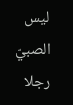ليس الصبيّ رجلا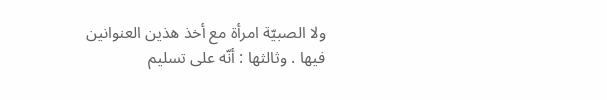ولا الصبيّة امرأة مع أخذ هذين العنوانين فيها . وثالثها : أنّه على تسليم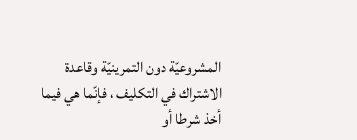المشروعيّة دون التمرينيّة وقاعدة الاشتراك في التكليف ، فإنّما هي فيما أخذ شرطا أو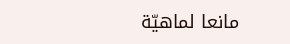مانعا لماهيّة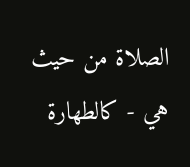الصلاة من حيث هي - كالطهارة